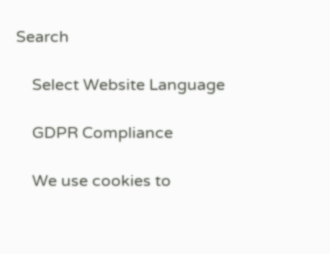Search

    Select Website Language

    GDPR Compliance

    We use cookies to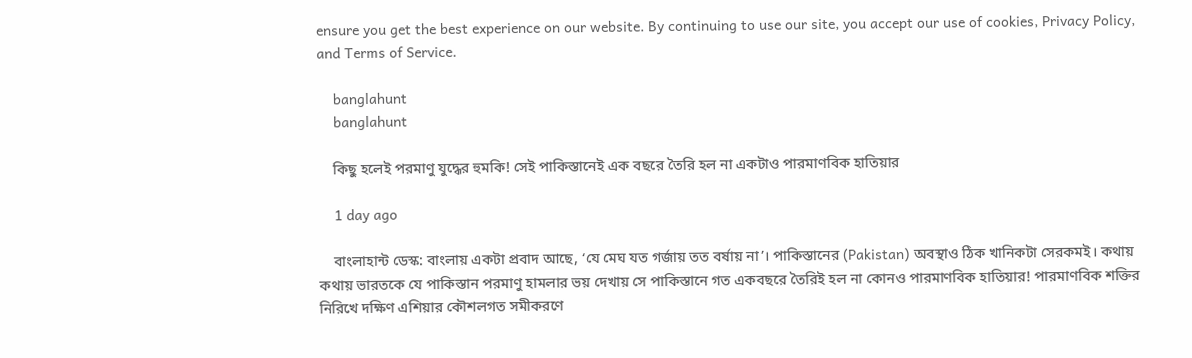ensure you get the best experience on our website. By continuing to use our site, you accept our use of cookies, Privacy Policy, and Terms of Service.

    banglahunt
    banglahunt

    কিছু হলেই পরমাণু যুদ্ধের হুমকি! সেই পাকিস্তানেই এক বছরে তৈরি হল না একটাও পারমাণবিক হাতিয়ার

    1 day ago

    বাংলাহান্ট ডেস্ক: বাংলায় একটা প্রবাদ আছে, ‘যে মেঘ যত গর্জায় তত বর্ষায় না’। পাকিস্তানের (Pakistan) অবস্থাও ঠিক খানিকটা সেরকমই। কথায় কথায় ভারতকে যে পাকিস্তান পরমাণু হামলার ভয় দেখায় সে পাকিস্তানে গত একবছরে তৈরিই হল না কোনও পারমাণবিক হাতিয়ার! পারমাণবিক শক্তির নিরিখে দক্ষিণ এশিয়ার কৌশলগত সমীকরণে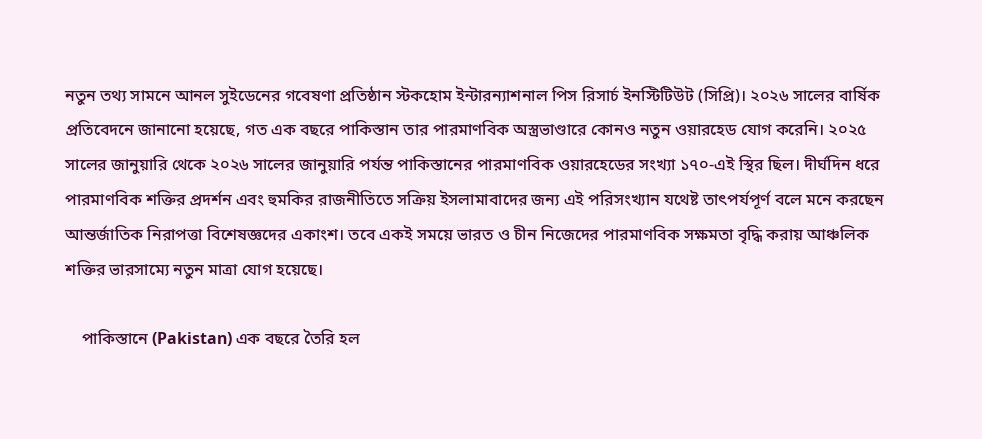নতুন তথ্য সামনে আনল সুইডেনের গবেষণা প্রতিষ্ঠান স্টকহোম ইন্টারন্যাশনাল পিস রিসার্চ ইনস্টিটিউট (সিপ্রি)। ২০২৬ সালের বার্ষিক প্রতিবেদনে জানানো হয়েছে, গত এক বছরে পাকিস্তান তার পারমাণবিক অস্ত্রভাণ্ডারে কোনও নতুন ওয়ারহেড যোগ করেনি। ২০২৫ সালের জানুয়ারি থেকে ২০২৬ সালের জানুয়ারি পর্যন্ত পাকিস্তানের পারমাণবিক ওয়ারহেডের সংখ্যা ১৭০-এই স্থির ছিল। দীর্ঘদিন ধরে পারমাণবিক শক্তির প্রদর্শন এবং হুমকির রাজনীতিতে সক্রিয় ইসলামাবাদের জন্য এই পরিসংখ্যান যথেষ্ট তাৎপর্যপূর্ণ বলে মনে করছেন আন্তর্জাতিক নিরাপত্তা বিশেষজ্ঞদের একাংশ। তবে একই সময়ে ভারত ও চীন নিজেদের পারমাণবিক সক্ষমতা বৃদ্ধি করায় আঞ্চলিক শক্তির ভারসাম্যে নতুন মাত্রা যোগ হয়েছে।

    পাকিস্তানে (Pakistan) এক বছরে তৈরি হল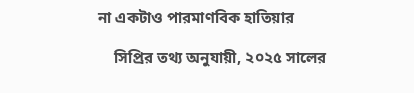না একটাও পারমাণবিক হাতিয়ার

    সিপ্রির তথ্য অনুযায়ী, ২০২৫ সালের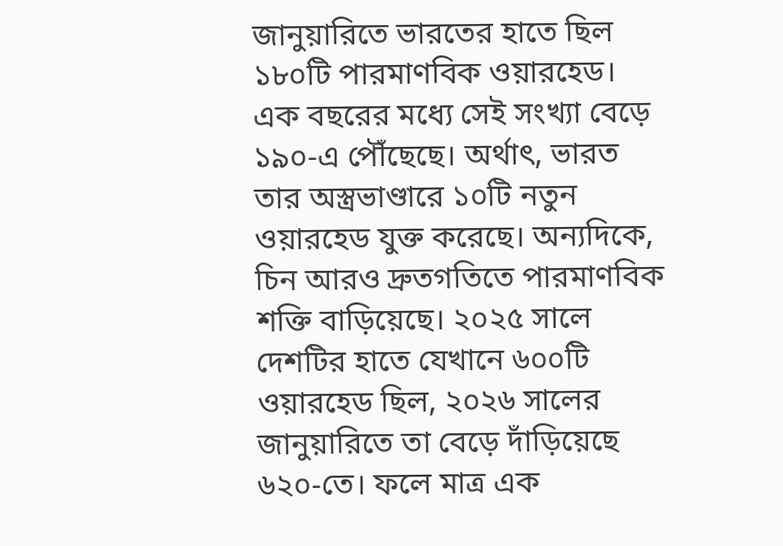জানুয়ারিতে ভারতের হাতে ছিল ১৮০টি পারমাণবিক ওয়ারহেড। এক বছরের মধ্যে সেই সংখ্যা বেড়ে ১৯০-এ পৌঁছেছে। অর্থাৎ, ভারত তার অস্ত্রভাণ্ডারে ১০টি নতুন ওয়ারহেড যুক্ত করেছে। অন্যদিকে, চিন আরও দ্রুতগতিতে পারমাণবিক শক্তি বাড়িয়েছে। ২০২৫ সালে দেশটির হাতে যেখানে ৬০০টি ওয়ারহেড ছিল, ২০২৬ সালের জানুয়ারিতে তা বেড়ে দাঁড়িয়েছে ৬২০-তে। ফলে মাত্র এক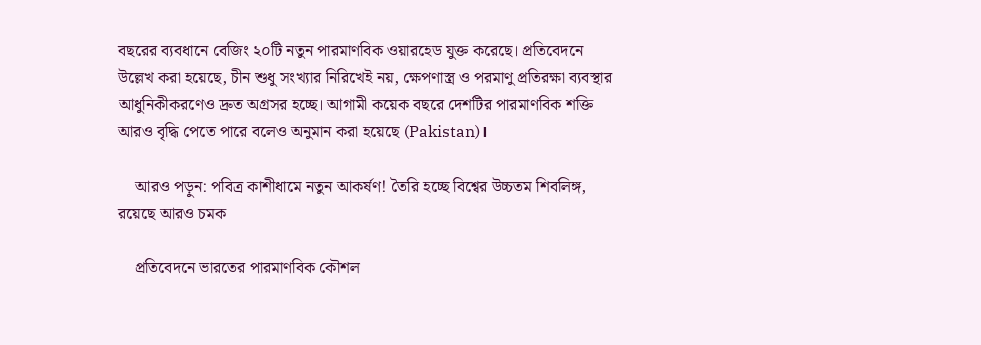বছরের ব্যবধানে বেজিং ২০টি নতুন পারমাণবিক ওয়ারহেড যুক্ত করেছে। প্রতিবেদনে উল্লেখ করা হয়েছে, চীন শুধু সংখ্যার নিরিখেই নয়, ক্ষেপণাস্ত্র ও পরমাণু প্রতিরক্ষা ব্যবস্থার আধুনিকীকরণেও দ্রুত অগ্রসর হচ্ছে। আগামী কয়েক বছরে দেশটির পারমাণবিক শক্তি আরও বৃদ্ধি পেতে পারে বলেও অনুমান করা হয়েছে (Pakistan)।

    আরও পড়ুন: পবিত্র কাশীধামে নতুন আকর্ষণ! তৈরি হচ্ছে বিশ্বের উচ্চতম শিবলিঙ্গ, রয়েছে আরও চমক

    প্রতিবেদনে ভারতের পারমাণবিক কৌশল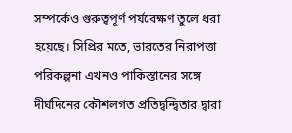সম্পর্কেও গুরুত্বপূর্ণ পর্যবেক্ষণ তুলে ধরা হয়েছে। সিপ্রির মতে, ভারতের নিরাপত্তা পরিকল্পনা এখনও পাকিস্তানের সঙ্গে দীর্ঘদিনের কৌশলগত প্রতিদ্বন্দ্বিতার দ্বারা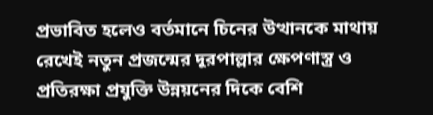প্রভাবিত হলেও বর্তমানে চিনের উত্থানকে মাথায় রেখেই নতুন প্রজন্মের দূরপাল্লার ক্ষেপণাস্ত্র ও প্রতিরক্ষা প্রযুক্তি উন্নয়নের দিকে বেশি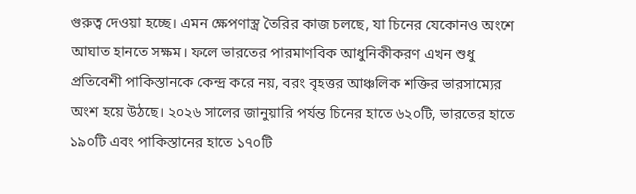গুরুত্ব দেওয়া হচ্ছে। এমন ক্ষেপণাস্ত্র তৈরির কাজ চলছে, যা চিনের যেকোনও অংশে আঘাত হানতে সক্ষম। ফলে ভারতের পারমাণবিক আধুনিকীকরণ এখন শুধু প্রতিবেশী পাকিস্তানকে কেন্দ্র করে নয়, বরং বৃহত্তর আঞ্চলিক শক্তির ভারসাম্যের অংশ হয়ে উঠছে। ২০২৬ সালের জানুয়ারি পর্যন্ত চিনের হাতে ৬২০টি, ভারতের হাতে ১৯০টি এবং পাকিস্তানের হাতে ১৭০টি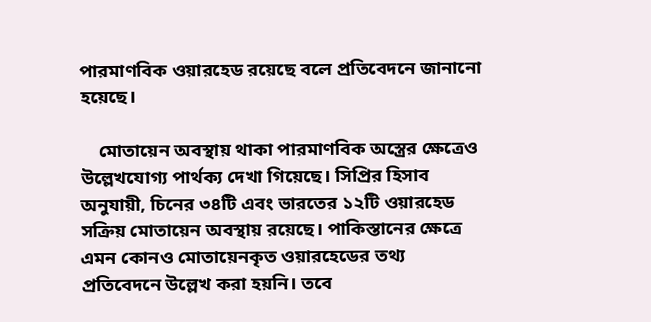পারমাণবিক ওয়ারহেড রয়েছে বলে প্রতিবেদনে জানানো হয়েছে।

    মোতায়েন অবস্থায় থাকা পারমাণবিক অস্ত্রের ক্ষেত্রেও উল্লেখযোগ্য পার্থক্য দেখা গিয়েছে। সিপ্রির হিসাব অনুযায়ী, চিনের ৩৪টি এবং ভারতের ১২টি ওয়ারহেড সক্রিয় মোতায়েন অবস্থায় রয়েছে। পাকিস্তানের ক্ষেত্রে এমন কোনও মোতায়েনকৃত ওয়ারহেডের তথ্য প্রতিবেদনে উল্লেখ করা হয়নি। তবে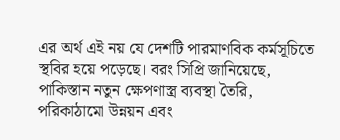এর অর্থ এই নয় যে দেশটি পারমাণবিক কর্মসূচিতে স্থবির হয়ে পড়েছে। বরং সিপ্রি জানিয়েছে, পাকিস্তান নতুন ক্ষেপণাস্ত্র ব্যবস্থা তৈরি, পরিকাঠামো উন্নয়ন এবং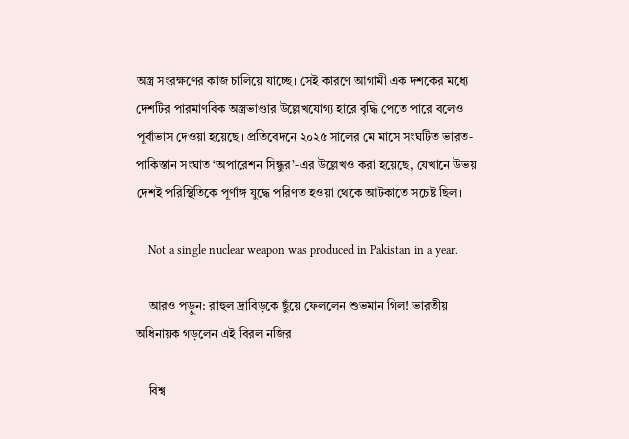অস্ত্র সংরক্ষণের কাজ চালিয়ে যাচ্ছে। সেই কারণে আগামী এক দশকের মধ্যে দেশটির পারমাণবিক অস্ত্রভাণ্ডার উল্লেখযোগ্য হারে বৃদ্ধি পেতে পারে বলেও পূর্বাভাস দেওয়া হয়েছে। প্রতিবেদনে ২০২৫ সালের মে মাসে সংঘটিত ভারত-পাকিস্তান সংঘাত ‘অপারেশন সিন্ধুর’-এর উল্লেখও করা হয়েছে, যেখানে উভয় দেশই পরিস্থিতিকে পূর্ণাঙ্গ যুদ্ধে পরিণত হওয়া থেকে আটকাতে সচেষ্ট ছিল।

    Not a single nuclear weapon was produced in Pakistan in a year.

    আরও পড়ুন: রাহুল দ্রাবিড়কে ছুঁয়ে ফেললেন শুভমান গিল! ভারতীয় অধিনায়ক গড়লেন এই বিরল নজির

    বিশ্ব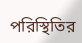পরিস্থিতির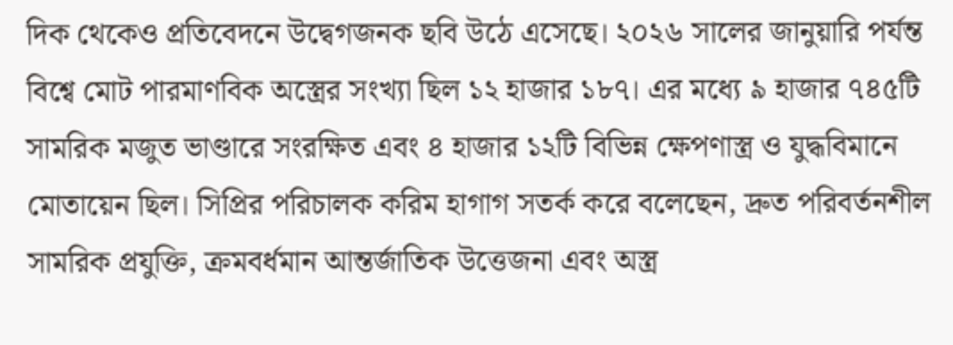দিক থেকেও প্রতিবেদনে উদ্বেগজনক ছবি উঠে এসেছে। ২০২৬ সালের জানুয়ারি পর্যন্ত বিশ্বে মোট পারমাণবিক অস্ত্রের সংখ্যা ছিল ১২ হাজার ১৮৭। এর মধ্যে ৯ হাজার ৭৪৫টি সামরিক মজুত ভাণ্ডারে সংরক্ষিত এবং ৪ হাজার ১২টি বিভিন্ন ক্ষেপণাস্ত্র ও যুদ্ধবিমানে মোতায়েন ছিল। সিপ্রির পরিচালক করিম হাগাগ সতর্ক করে বলেছেন, দ্রুত পরিবর্তনশীল সামরিক প্রযুক্তি, ক্রমবর্ধমান আন্তর্জাতিক উত্তেজনা এবং অস্ত্র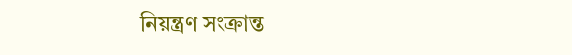নিয়ন্ত্রণ সংক্রান্ত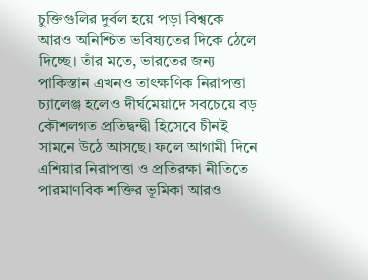চুক্তিগুলির দুর্বল হয়ে পড়া বিশ্বকে আরও অনিশ্চিত ভবিষ্যতের দিকে ঠেলে দিচ্ছে। তাঁর মতে, ভারতের জন্য পাকিস্তান এখনও তাৎক্ষণিক নিরাপত্তা চ্যালেঞ্জ হলেও দীর্ঘমেয়াদে সবচেয়ে বড় কৌশলগত প্রতিদ্বন্দ্বী হিসেবে চীনই সামনে উঠে আসছে। ফলে আগামী দিনে এশিয়ার নিরাপত্তা ও প্রতিরক্ষা নীতিতে পারমাণবিক শক্তির ভূমিকা আরও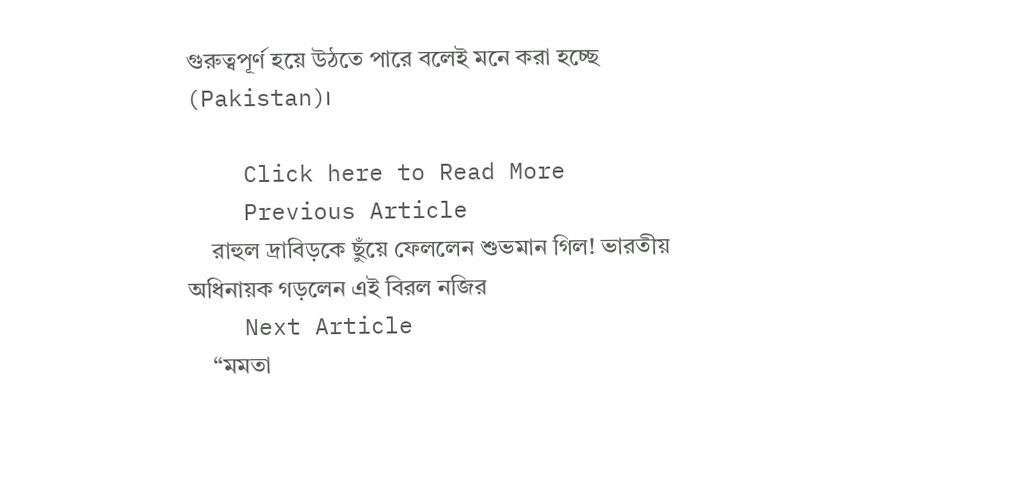গুরুত্বপূর্ণ হয়ে উঠতে পারে বলেই মনে করা হচ্ছে (Pakistan)।

    Click here to Read More
    Previous Article
    রাহুল দ্রাবিড়কে ছুঁয়ে ফেললেন শুভমান গিল! ভারতীয় অধিনায়ক গড়লেন এই বিরল নজির
    Next Article
    “মমতা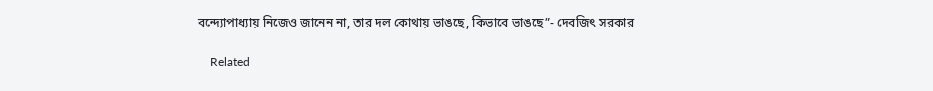বন্দ্যোপাধ্যায় নিজেও জানেন না, তার দল কোথায় ভাঙছে, কিভাবে ভাঙছে”- দেবজিৎ সরকার

    Related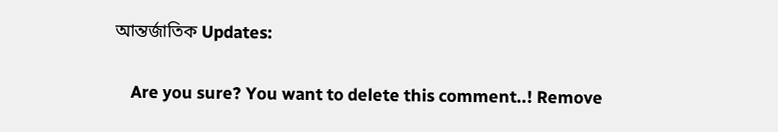আন্তর্জাতিক Updates:

    Are you sure? You want to delete this comment..! Remove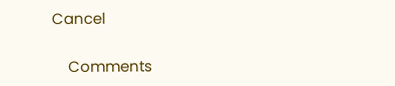Cancel

    Comments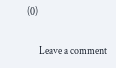(0)

      Leave a comment